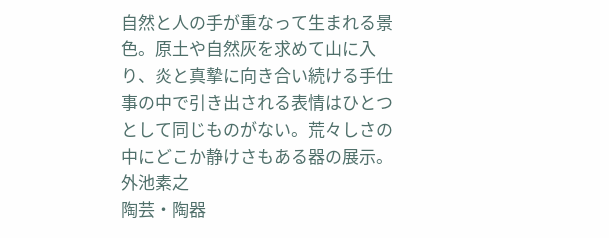自然と人の手が重なって生まれる景色。原土や自然灰を求めて山に入り、炎と真摯に向き合い続ける手仕事の中で引き出される表情はひとつとして同じものがない。荒々しさの中にどこか静けさもある器の展示。
外池素之
陶芸・陶器